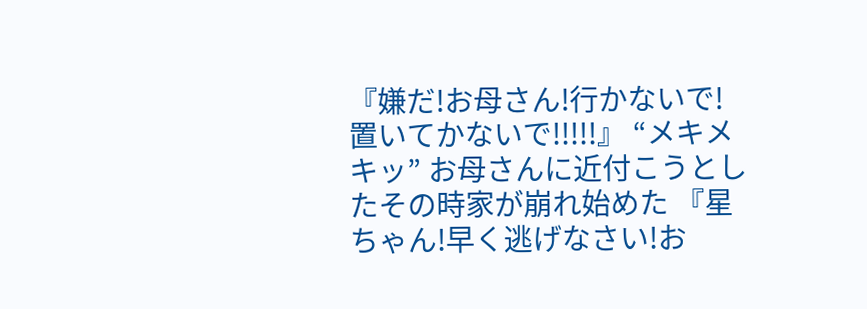『嫌だ!お母さん!行かないで!置いてかないで!!!!!』 “メキメキッ” お母さんに近付こうとしたその時家が崩れ始めた 『星ちゃん!早く逃げなさい!お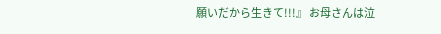願いだから生きて!!!』 お母さんは泣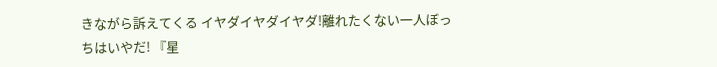きながら訴えてくる イヤダイヤダイヤダ!離れたくない一人ぼっちはいやだ! 『星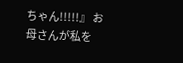ちゃん!!!!!』 お母さんが私を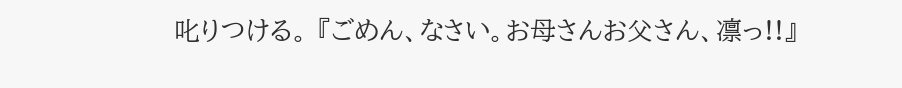叱りつける。 『ごめん、なさい。お母さんお父さん、凛っ!!』